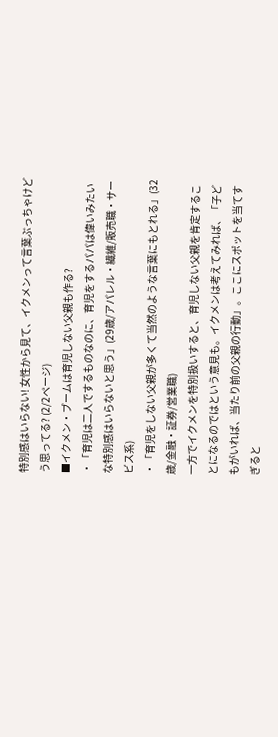特別感はいらない! 女性から見て、イクメンって言葉ぶっちゃけどう思ってる? (2/2ページ)
■イクメン・ブームは育児しない父親も作る?
・「育児は二人でするものなのに、育児をするパパは偉いみたいな特別感はいらないと思う」(29歳/アパレル・繊維/販売職・サービス系)
・「育児をしない父親が多くて当然のような言葉にもとれる」(32歳/金融・証券/営業職)
一方でイクメンを特別扱いすると、育児しない父親を肯定することになるのではという意見も。イクメンは考えてみれば、「子どもがいれば、当たり前の父親の行動」。ここにスポットを当てすぎると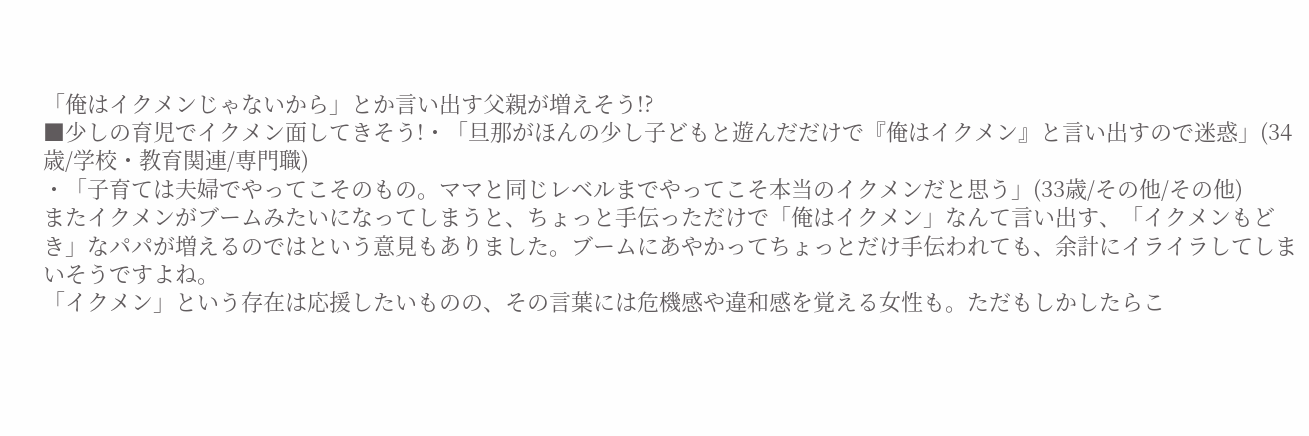「俺はイクメンじゃないから」とか言い出す父親が増えそう!?
■少しの育児でイクメン面してきそう!・「旦那がほんの少し子どもと遊んだだけで『俺はイクメン』と言い出すので迷惑」(34歳/学校・教育関連/専門職)
・「子育ては夫婦でやってこそのもの。ママと同じレベルまでやってこそ本当のイクメンだと思う」(33歳/その他/その他)
またイクメンがブームみたいになってしまうと、ちょっと手伝っただけで「俺はイクメン」なんて言い出す、「イクメンもどき」なパパが増えるのではという意見もありました。ブームにあやかってちょっとだけ手伝われても、余計にイライラしてしまいそうですよね。
「イクメン」という存在は応援したいものの、その言葉には危機感や違和感を覚える女性も。ただもしかしたらこ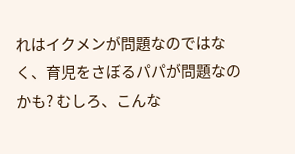れはイクメンが問題なのではなく、育児をさぼるパパが問題なのかも? むしろ、こんな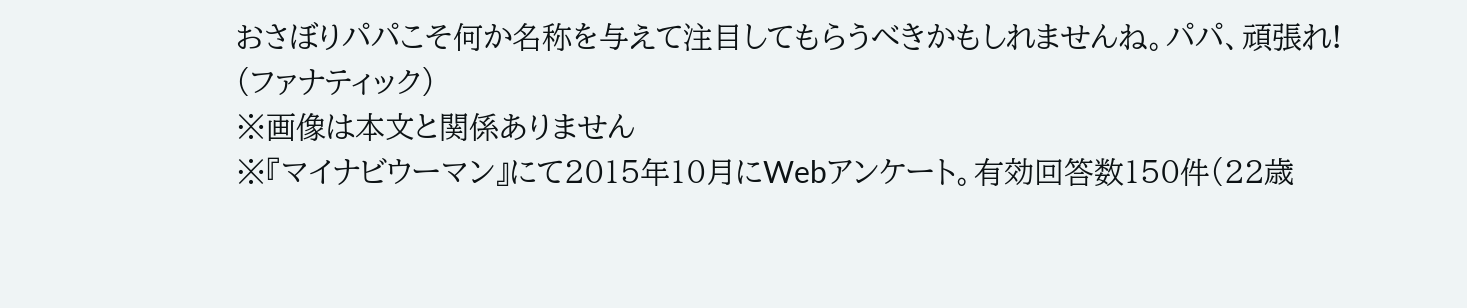おさぼりパパこそ何か名称を与えて注目してもらうべきかもしれませんね。パパ、頑張れ!
(ファナティック)
※画像は本文と関係ありません
※『マイナビウーマン』にて2015年10月にWebアンケート。有効回答数150件(22歳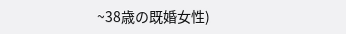~38歳の既婚女性)